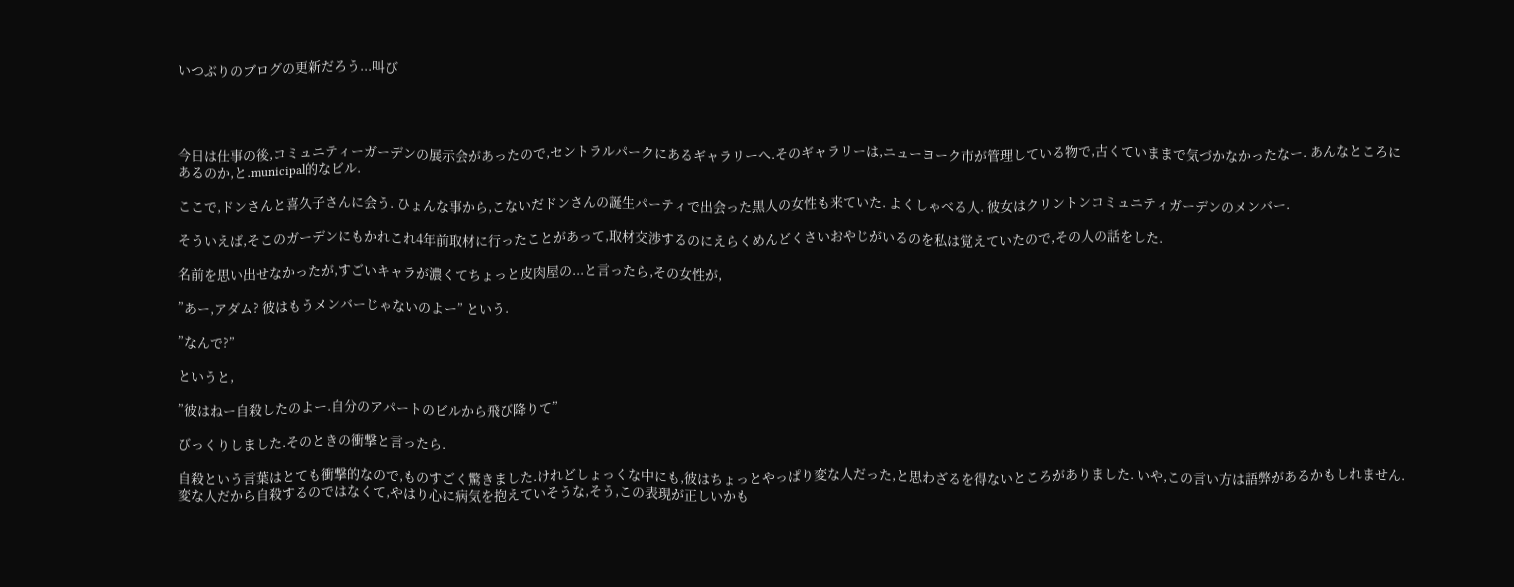いつぶりのブログの更新だろう...叫び




今日は仕事の後,コミュニティーガーデンの展示会があったので,セントラルパークにあるギャラリーへ.そのギャラリーは,ニューヨーク市が管理している物で,古くていままで気づかなかったなー. あんなところにあるのか,と.municipal的なビル.

ここで,ドンさんと喜久子さんに会う. ひょんな事から,こないだドンさんの誕生パーティで出会った黒人の女性も来ていた. よくしゃべる人. 彼女はクリントンコミュニティガーデンのメンバー.

そういえば,そこのガーデンにもかれこれ4年前取材に行ったことがあって,取材交渉するのにえらくめんどくさいおやじがいるのを私は覚えていたので,その人の話をした.

名前を思い出せなかったが,すごいキャラが濃くてちょっと皮肉屋の...と言ったら,その女性が,

”あー,アダム? 彼はもうメンバーじゃないのよー” という.

”なんで?”

というと,

”彼はねー自殺したのよー.自分のアパートのビルから飛び降りて”

びっくりしました.そのときの衝撃と言ったら.

自殺という言葉はとても衝撃的なので,ものすごく驚きました.けれどしょっくな中にも,彼はちょっとやっぱり変な人だった,と思わざるを得ないところがありました. いや,この言い方は語弊があるかもしれません.変な人だから自殺するのではなくて,やはり心に病気を抱えていそうな,そう,この表現が正しいかも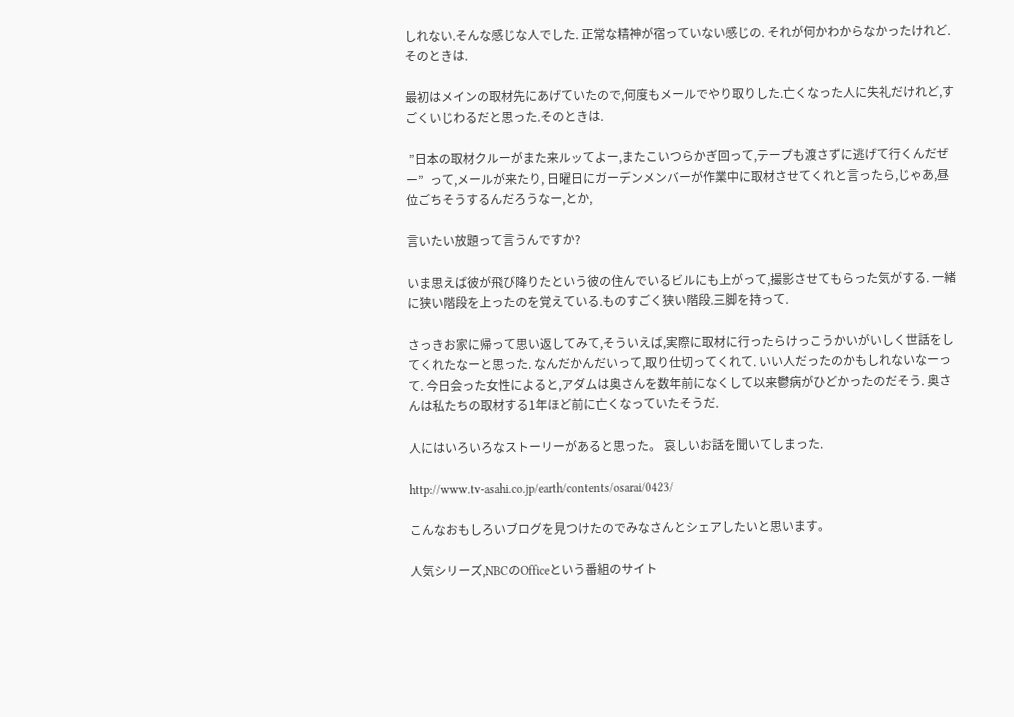しれない.そんな感じな人でした. 正常な精神が宿っていない感じの. それが何かわからなかったけれど.そのときは.

最初はメインの取材先にあげていたので,何度もメールでやり取りした.亡くなった人に失礼だけれど,すごくいじわるだと思った.そのときは.

 ”日本の取材クルーがまた来ルッてよー,またこいつらかぎ回って,テープも渡さずに逃げて行くんだぜー”  って,メールが来たり, 日曜日にガーデンメンバーが作業中に取材させてくれと言ったら,じゃあ,昼位ごちそうするんだろうなー,とか,

言いたい放題って言うんですか?

いま思えば彼が飛び降りたという彼の住んでいるビルにも上がって,撮影させてもらった気がする. 一緒に狭い階段を上ったのを覚えている.ものすごく狭い階段.三脚を持って.

さっきお家に帰って思い返してみて,そういえば,実際に取材に行ったらけっこうかいがいしく世話をしてくれたなーと思った. なんだかんだいって,取り仕切ってくれて. いい人だったのかもしれないなーって. 今日会った女性によると,アダムは奥さんを数年前になくして以来鬱病がひどかったのだそう. 奥さんは私たちの取材する1年ほど前に亡くなっていたそうだ.

人にはいろいろなストーリーがあると思った。 哀しいお話を聞いてしまった.

http://www.tv-asahi.co.jp/earth/contents/osarai/0423/

こんなおもしろいブログを見つけたのでみなさんとシェアしたいと思います。

人気シリーズ,NBCのOfficeという番組のサイト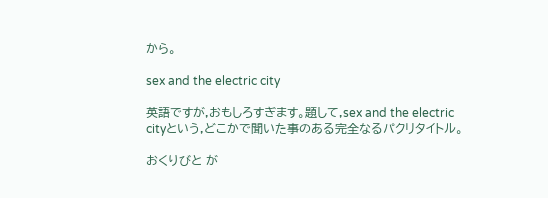から。

sex and the electric city

英語ですが,おもしろすぎます。題して,sex and the electric cityという,どこかで聞いた事のある完全なるパクリタイトル。

おくりびと が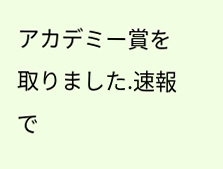アカデミー賞を取りました.速報で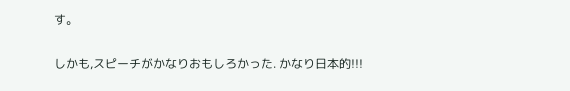す。

しかも,スピーチがかなりおもしろかった. かなり日本的!!!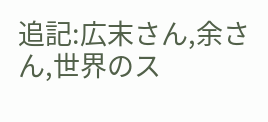追記:広末さん,余さん,世界のス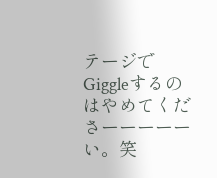テージでGiggleするのはやめてくださーーーーーい。笑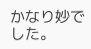かなり妙でした。